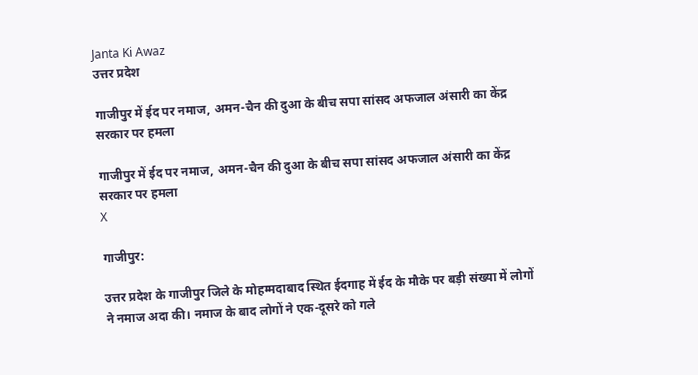Janta Ki Awaz
उत्तर प्रदेश

गाजीपुर में ईद पर नमाज, अमन-चैन की दुआ के बीच सपा सांसद अफजाल अंसारी का केंद्र सरकार पर हमला

गाजीपुर में ईद पर नमाज, अमन-चैन की दुआ के बीच सपा सांसद अफजाल अंसारी का केंद्र सरकार पर हमला
X

गाजीपुर:

उत्तर प्रदेश के गाजीपुर जिले के मोहम्मदाबाद स्थित ईदगाह में ईद के मौके पर बड़ी संख्या में लोगों ने नमाज अदा की। नमाज के बाद लोगों ने एक-दूसरे को गले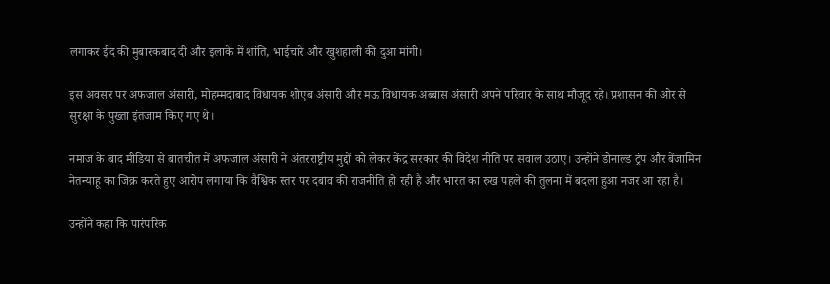लगाकर ईद की मुबारकबाद दी और इलाके में शांति, भाईचारे और खुशहाली की दुआ मांगी।

इस अवसर पर अफजाल अंसारी, मोहम्मदाबाद विधायक शोएब अंसारी और मऊ विधायक अब्बास अंसारी अपने परिवार के साथ मौजूद रहे। प्रशासन की ओर से सुरक्षा के पुख्ता इंतजाम किए गए थे।

नमाज के बाद मीडिया से बातचीत में अफजाल अंसारी ने अंतरराष्ट्रीय मुद्दों को लेकर केंद्र सरकार की विदेश नीति पर सवाल उठाए। उन्होंने डोनाल्ड ट्रंप और बेंजामिन नेतन्याहू का जिक्र करते हुए आरोप लगाया कि वैश्विक स्तर पर दबाव की राजनीति हो रही है और भारत का रुख पहले की तुलना में बदला हुआ नजर आ रहा है।

उन्होंने कहा कि पारंपरिक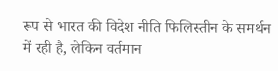रूप से भारत की विदेश नीति फिलिस्तीन के समर्थन में रही है, लेकिन वर्तमान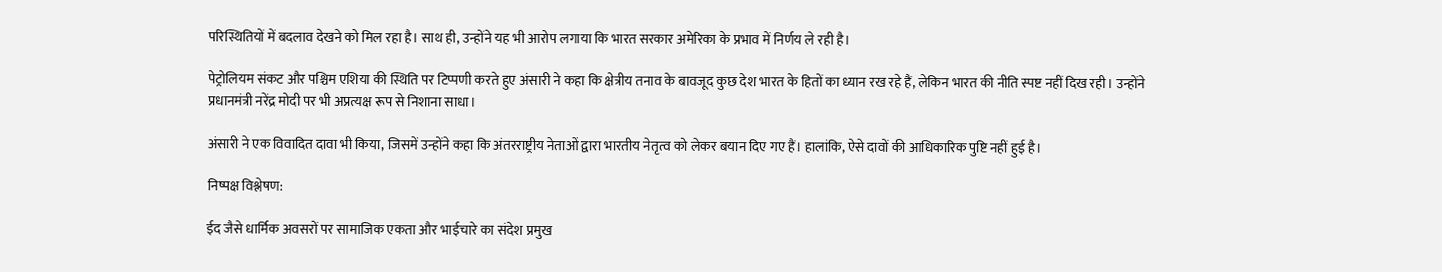परिस्थितियों में बदलाव देखने को मिल रहा है। साथ ही, उन्होंने यह भी आरोप लगाया कि भारत सरकार अमेरिका के प्रभाव में निर्णय ले रही है।

पेट्रोलियम संकट और पश्चिम एशिया की स्थिति पर टिप्पणी करते हुए अंसारी ने कहा कि क्षेत्रीय तनाव के बावजूद कुछ देश भारत के हितों का ध्यान रख रहे हैं, लेकिन भारत की नीति स्पष्ट नहीं दिख रही। उन्होंने प्रधानमंत्री नरेंद्र मोदी पर भी अप्रत्यक्ष रूप से निशाना साधा।

अंसारी ने एक विवादित दावा भी किया, जिसमें उन्होंने कहा कि अंतरराष्ट्रीय नेताओं द्वारा भारतीय नेतृत्व को लेकर बयान दिए गए हैं। हालांकि, ऐसे दावों की आधिकारिक पुष्टि नहीं हुई है।

निष्पक्ष विश्लेषण:

ईद जैसे धार्मिक अवसरों पर सामाजिक एकता और भाईचारे का संदेश प्रमुख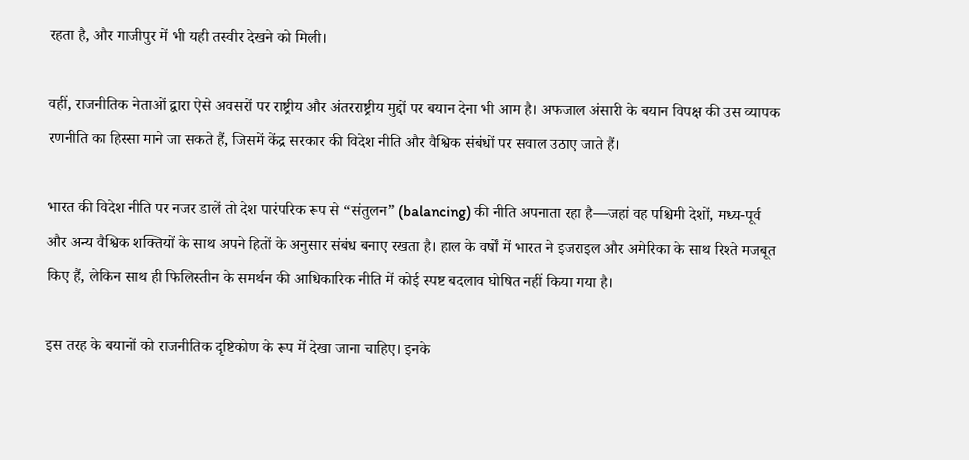रहता है, और गाजीपुर में भी यही तस्वीर देखने को मिली।

वहीं, राजनीतिक नेताओं द्वारा ऐसे अवसरों पर राष्ट्रीय और अंतरराष्ट्रीय मुद्दों पर बयान देना भी आम है। अफजाल अंसारी के बयान विपक्ष की उस व्यापक रणनीति का हिस्सा माने जा सकते हैं, जिसमें केंद्र सरकार की विदेश नीति और वैश्विक संबंधों पर सवाल उठाए जाते हैं।

भारत की विदेश नीति पर नजर डालें तो देश पारंपरिक रूप से “संतुलन” (balancing) की नीति अपनाता रहा है—जहां वह पश्चिमी देशों, मध्य-पूर्व और अन्य वैश्विक शक्तियों के साथ अपने हितों के अनुसार संबंध बनाए रखता है। हाल के वर्षों में भारत ने इजराइल और अमेरिका के साथ रिश्ते मजबूत किए हैं, लेकिन साथ ही फिलिस्तीन के समर्थन की आधिकारिक नीति में कोई स्पष्ट बदलाव घोषित नहीं किया गया है।

इस तरह के बयानों को राजनीतिक दृष्टिकोण के रूप में देखा जाना चाहिए। इनके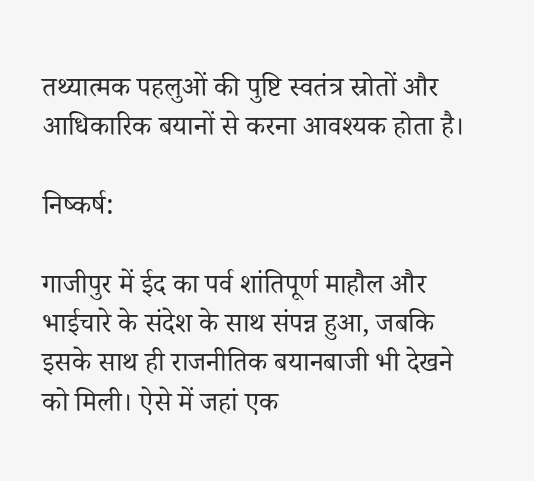तथ्यात्मक पहलुओं की पुष्टि स्वतंत्र स्रोतों और आधिकारिक बयानों से करना आवश्यक होता है।

निष्कर्ष:

गाजीपुर में ईद का पर्व शांतिपूर्ण माहौल और भाईचारे के संदेश के साथ संपन्न हुआ, जबकि इसके साथ ही राजनीतिक बयानबाजी भी देखने को मिली। ऐसे में जहां एक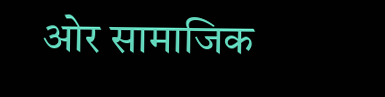ओर सामाजिक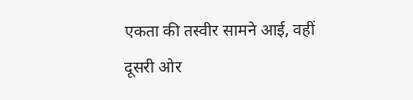एकता की तस्वीर सामने आई, वहीं दूसरी ओर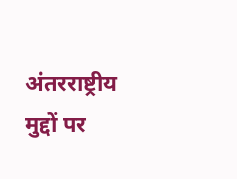अंतरराष्ट्रीय मुद्दों पर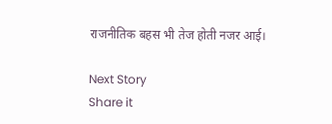राजनीतिक बहस भी तेज होती नजर आई।

Next Story
Share it